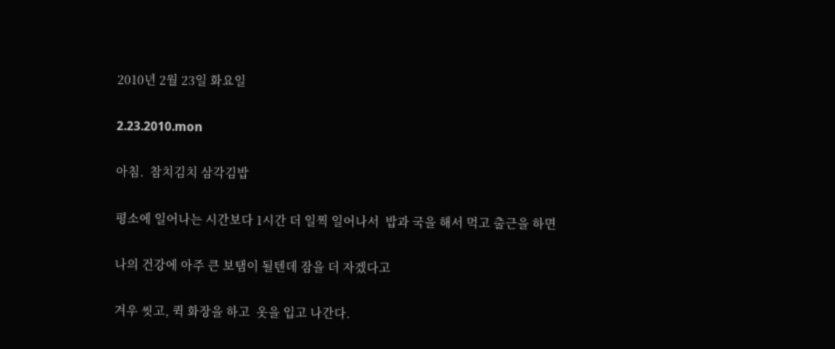2010년 2월 23일 화요일

2.23.2010.mon

아침.  참치김치 삼각김밥

평소에 일어나는 시간보다 1시간 더 일찍 일어나서  밥과 국을 해서 먹고 출근을 하면

나의 건강에 아주 큰 보탬이 될텐데 잠을 더 자겠다고

겨우 씻고, 퀵 화장을 하고  옷을 입고 나간다.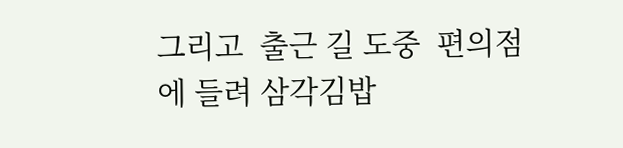그리고  출근 길 도중  편의점에 들려 삼각김밥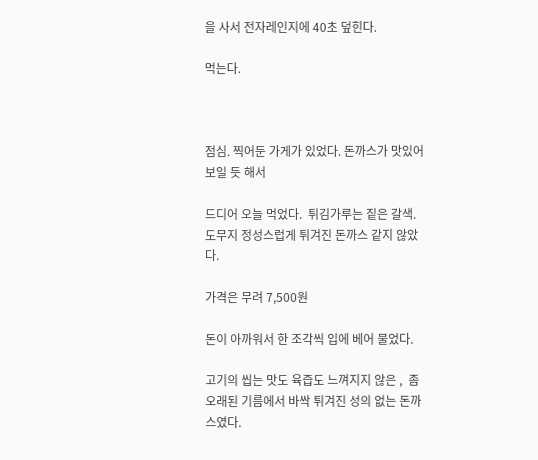을 사서 전자레인지에 40초 덮힌다.

먹는다.



점심. 찍어둔 가게가 있었다. 돈까스가 맛있어 보일 듯 해서

드디어 오늘 먹었다.  튀김가루는 짙은 갈색. 도무지 정성스럽게 튀겨진 돈까스 같지 않았다.

가격은 무려 7,500원

돈이 아까워서 한 조각씩 입에 베어 물었다.

고기의 씹는 맛도 육즙도 느껴지지 않은 ,  좀 오래된 기름에서 바싹 튀겨진 성의 없는 돈까스였다.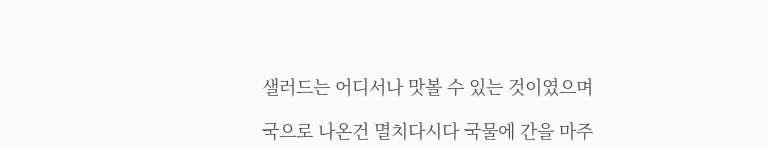샐러드는 어디서나 맛볼 수 있는 것이였으며

국으로 나온건 멸치다시다 국물에 간을 마주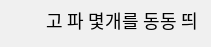고 파 몇개를 동동 띄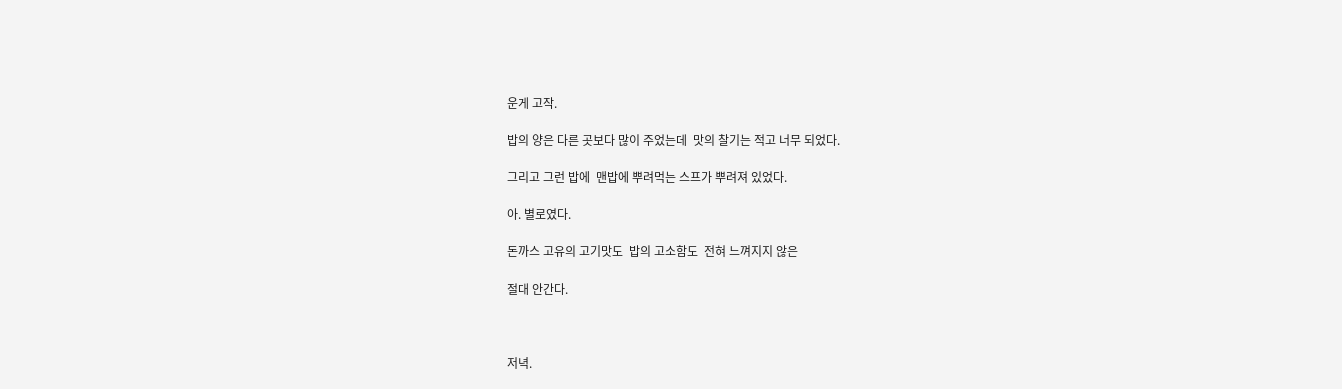운게 고작.

밥의 양은 다른 곳보다 많이 주었는데  맛의 찰기는 적고 너무 되었다.

그리고 그런 밥에  맨밥에 뿌려먹는 스프가 뿌려져 있었다.

아. 별로였다.

돈까스 고유의 고기맛도  밥의 고소함도  전혀 느껴지지 않은

절대 안간다.



저녁.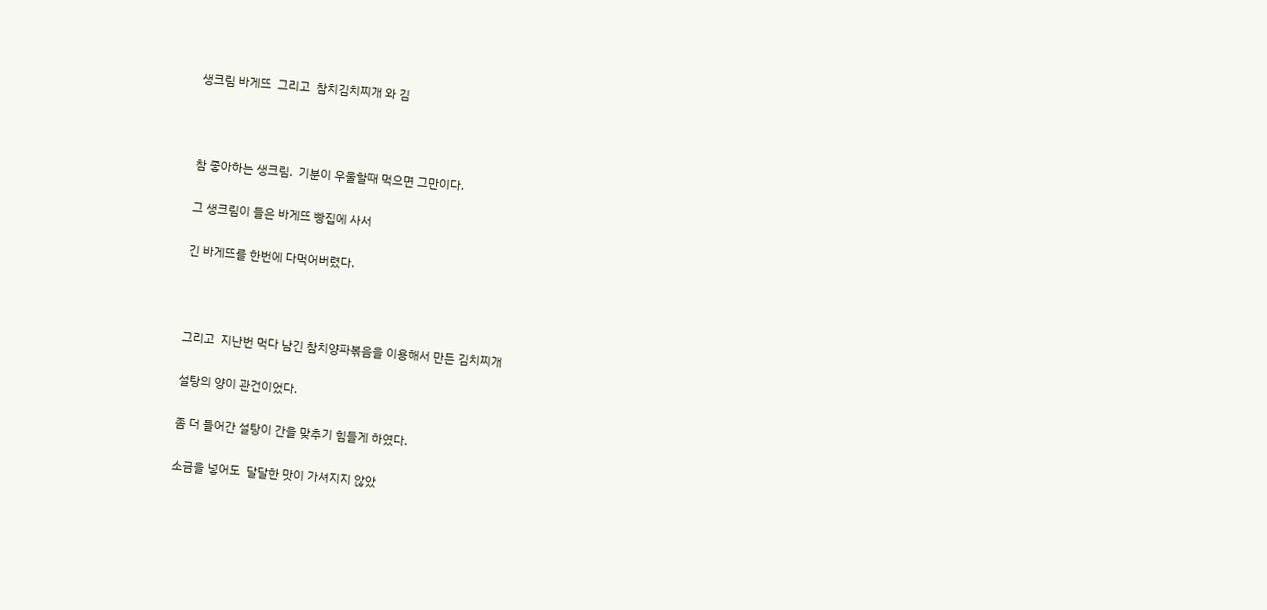생크림 바게뜨  그리고  참치김치찌개 와 김



참 좋아하는 생크림.  기분이 우울할때 먹으면 그만이다.

그 생크림이 들은 바게뜨 빵집에 사서

긴 바게뜨를 한번에 다먹어버렸다.



그리고  지난번 먹다 남긴 참치양파볶음을 이용해서 만든 김치찌개

설탕의 양이 관건이었다.

좀 더 들어간 설탕이 간을 맞추기 힘들게 하였다.

소금을 넣어도  달달한 맛이 가셔지지 않았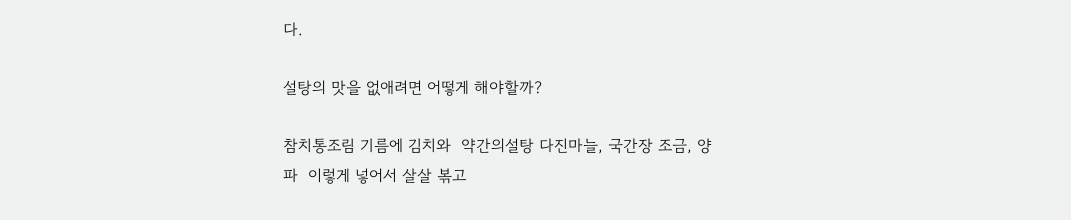다.

설탕의 맛을 없애려면 어떻게 해야할까?

참치통조림 기름에 김치와  약간의설탕 다진마늘, 국간장 조금, 양파  이렇게 넣어서 살살 볶고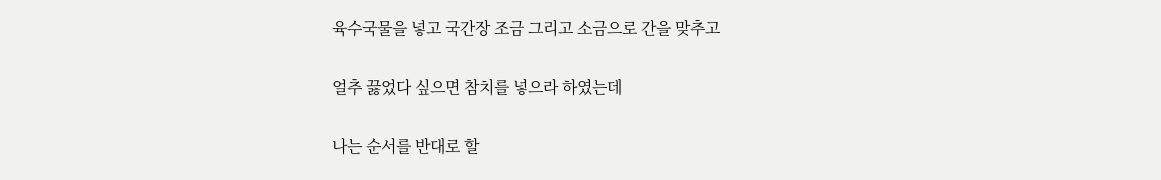육수국물을 넣고 국간장 조금 그리고 소금으로 간을 맞추고

얼추 끓었다 싶으면 참치를 넣으라 하였는데

나는 순서를 반대로 할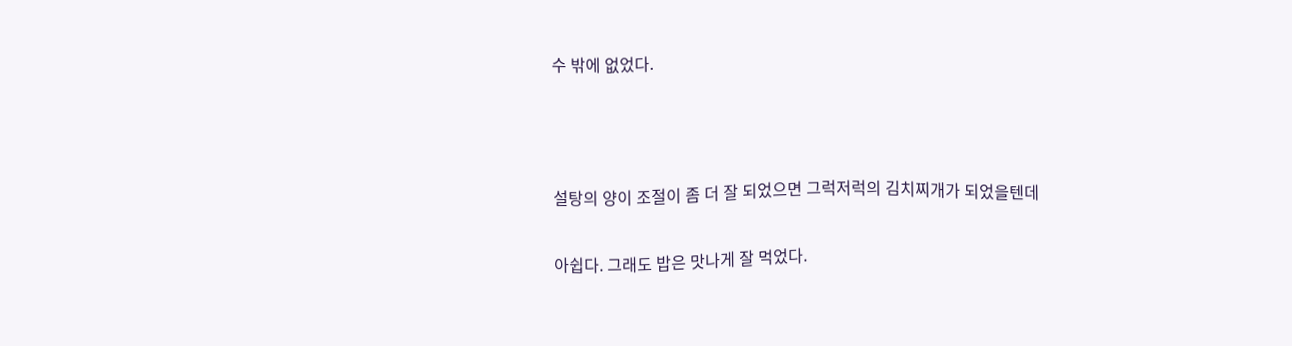수 밖에 없었다.



설탕의 양이 조절이 좀 더 잘 되었으면 그럭저럭의 김치찌개가 되었을텐데

아쉽다. 그래도 밥은 맛나게 잘 먹었다.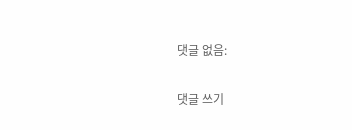댓글 없음:

댓글 쓰기